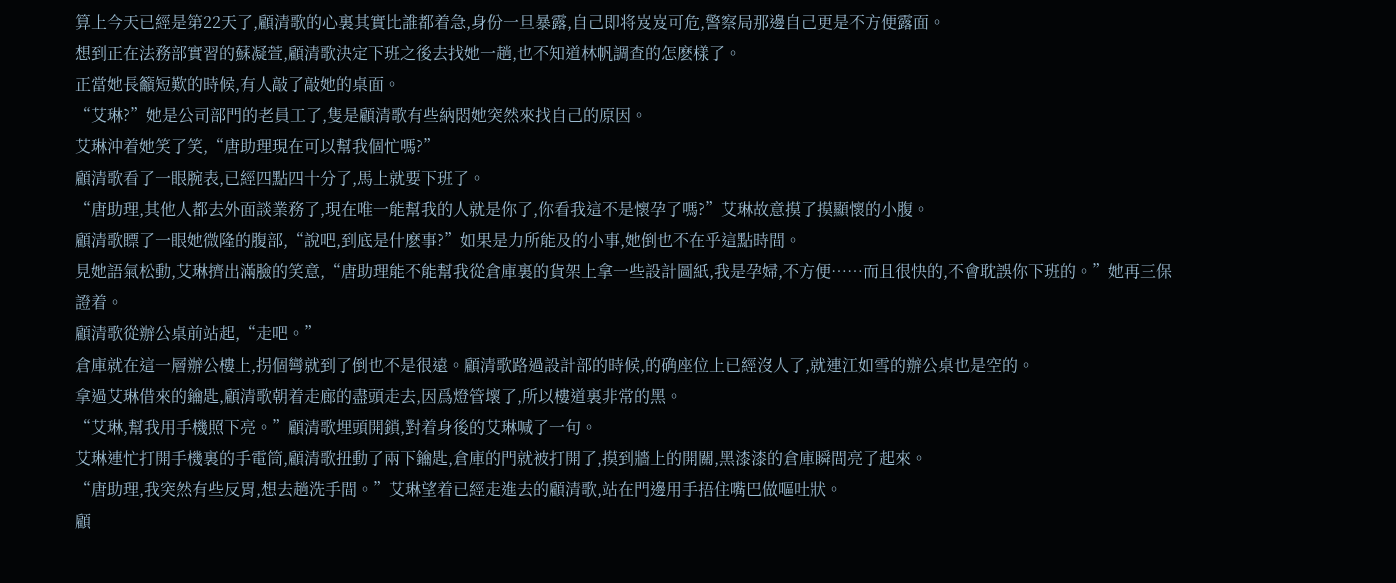算上今天已經是第22天了,顧清歌的心裏其實比誰都着急,身份一旦暴露,自己即将岌岌可危,警察局那邊自己更是不方便露面。
想到正在法務部實習的蘇凝萱,顧清歌決定下班之後去找她一趟,也不知道林帆調查的怎麽樣了。
正當她長籲短歎的時候,有人敲了敲她的桌面。
“艾琳?”她是公司部門的老員工了,隻是顧清歌有些納悶她突然來找自己的原因。
艾琳沖着她笑了笑,“唐助理現在可以幫我個忙嗎?”
顧清歌看了一眼腕表,已經四點四十分了,馬上就要下班了。
“唐助理,其他人都去外面談業務了,現在唯一能幫我的人就是你了,你看我這不是懷孕了嗎?”艾琳故意摸了摸顯懷的小腹。
顧清歌瞟了一眼她微隆的腹部,“說吧,到底是什麽事?”如果是力所能及的小事,她倒也不在乎這點時間。
見她語氣松動,艾琳擠出滿臉的笑意,“唐助理能不能幫我從倉庫裏的貨架上拿一些設計圖紙,我是孕婦,不方便……而且很快的,不會耽誤你下班的。”她再三保證着。
顧清歌從辦公桌前站起,“走吧。”
倉庫就在這一層辦公樓上,拐個彎就到了倒也不是很遠。顧清歌路過設計部的時候,的确座位上已經沒人了,就連江如雪的辦公桌也是空的。
拿過艾琳借來的鑰匙,顧清歌朝着走廊的盡頭走去,因爲燈管壞了,所以樓道裏非常的黑。
“艾琳,幫我用手機照下亮。”顧清歌埋頭開鎖,對着身後的艾琳喊了一句。
艾琳連忙打開手機裏的手電筒,顧清歌扭動了兩下鑰匙,倉庫的門就被打開了,摸到牆上的開關,黑漆漆的倉庫瞬間亮了起來。
“唐助理,我突然有些反胃,想去趟洗手間。”艾琳望着已經走進去的顧清歌,站在門邊用手捂住嘴巴做嘔吐狀。
顧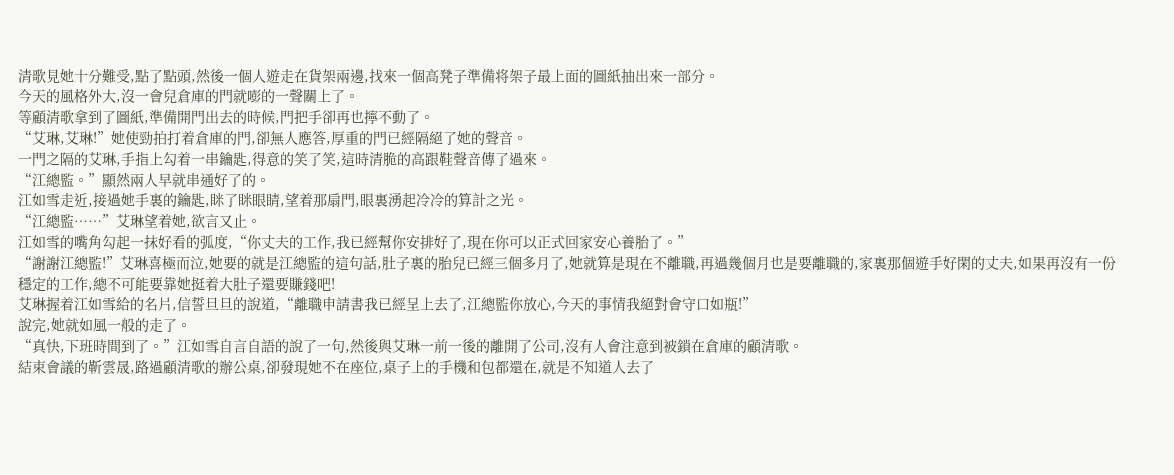清歌見她十分難受,點了點頭,然後一個人遊走在貨架兩邊,找來一個高凳子準備将架子最上面的圖紙抽出來一部分。
今天的風格外大,沒一會兒倉庫的門就嘭的一聲關上了。
等顧清歌拿到了圖紙,準備開門出去的時候,門把手卻再也擰不動了。
“艾琳,艾琳!”她使勁拍打着倉庫的門,卻無人應答,厚重的門已經隔絕了她的聲音。
一門之隔的艾琳,手指上勾着一串鑰匙,得意的笑了笑,這時清脆的高跟鞋聲音傳了過來。
“江總監。”顯然兩人早就串通好了的。
江如雪走近,接過她手裏的鑰匙,眯了眯眼睛,望着那扇門,眼裏湧起冷冷的算計之光。
“江總監……”艾琳望着她,欲言又止。
江如雪的嘴角勾起一抹好看的弧度,“你丈夫的工作,我已經幫你安排好了,現在你可以正式回家安心養胎了。”
“謝謝江總監!”艾琳喜極而泣,她要的就是江總監的這句話,肚子裏的胎兒已經三個多月了,她就算是現在不離職,再過幾個月也是要離職的,家裏那個遊手好閑的丈夫,如果再沒有一份穩定的工作,總不可能要靠她挺着大肚子還要賺錢吧!
艾琳握着江如雪給的名片,信誓旦旦的說道,“離職申請書我已經呈上去了,江總監你放心,今天的事情我絕對會守口如瓶!”
說完,她就如風一般的走了。
“真快,下班時間到了。”江如雪自言自語的說了一句,然後與艾琳一前一後的離開了公司,沒有人會注意到被鎖在倉庫的顧清歌。
結束會議的靳雲晟,路過顧清歌的辦公桌,卻發現她不在座位,桌子上的手機和包都還在,就是不知道人去了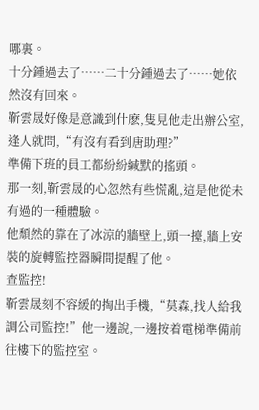哪裏。
十分鍾過去了……二十分鍾過去了……她依然沒有回來。
靳雲晟好像是意識到什麽,隻見他走出辦公室,逢人就問,“有沒有看到唐助理?”
準備下班的員工都紛紛緘默的搖頭。
那一刻,靳雲晟的心忽然有些慌亂,這是他從未有過的一種體驗。
他頹然的靠在了冰涼的牆壁上,頭一擡,牆上安裝的旋轉監控器瞬間提醒了他。
查監控!
靳雲晟刻不容緩的掏出手機,“莫森,找人給我調公司監控!”他一邊說,一邊按着電梯準備前往樓下的監控室。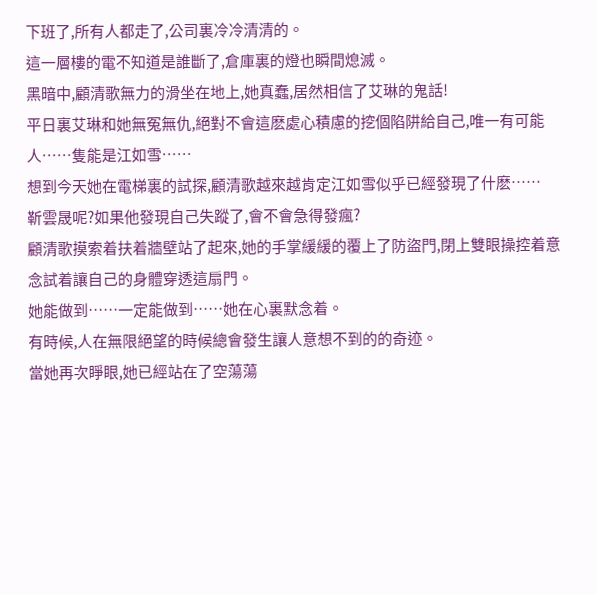下班了,所有人都走了,公司裏冷冷清清的。
這一層樓的電不知道是誰斷了,倉庫裏的燈也瞬間熄滅。
黑暗中,顧清歌無力的滑坐在地上,她真蠢,居然相信了艾琳的鬼話!
平日裏艾琳和她無冤無仇,絕對不會這麽處心積慮的挖個陷阱給自己,唯一有可能人……隻能是江如雪……
想到今天她在電梯裏的試探,顧清歌越來越肯定江如雪似乎已經發現了什麽……
靳雲晟呢?如果他發現自己失蹤了,會不會急得發瘋?
顧清歌摸索着扶着牆壁站了起來,她的手掌緩緩的覆上了防盜門,閉上雙眼操控着意念試着讓自己的身體穿透這扇門。
她能做到……一定能做到……她在心裏默念着。
有時候,人在無限絕望的時候總會發生讓人意想不到的的奇迹。
當她再次睜眼,她已經站在了空蕩蕩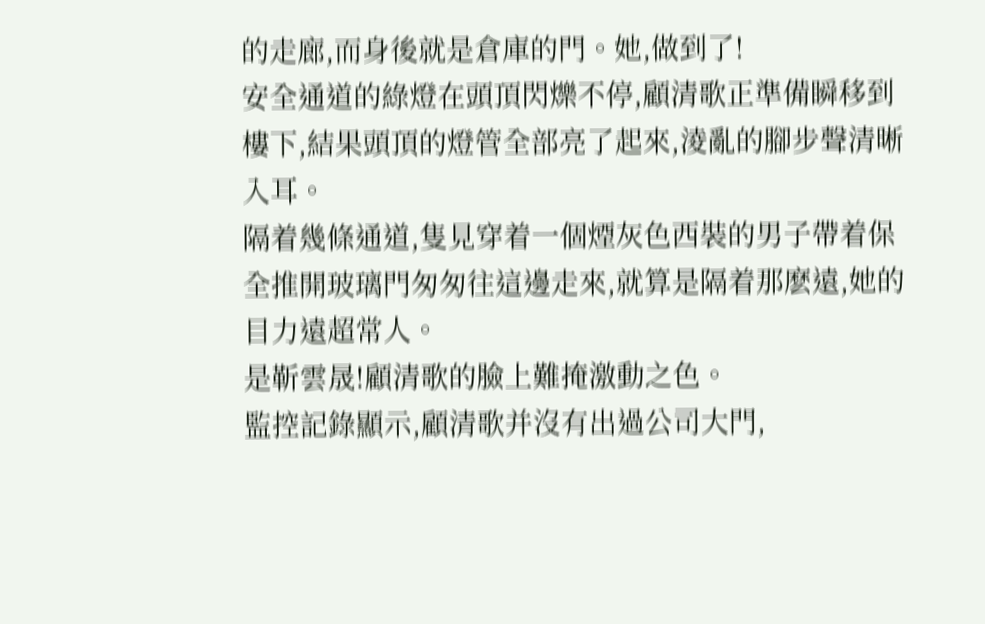的走廊,而身後就是倉庫的門。她,做到了!
安全通道的綠燈在頭頂閃爍不停,顧清歌正準備瞬移到樓下,結果頭頂的燈管全部亮了起來,淩亂的腳步聲清晰入耳。
隔着幾條通道,隻見穿着一個煙灰色西裝的男子帶着保全推開玻璃門匆匆往這邊走來,就算是隔着那麽遠,她的目力遠超常人。
是靳雲晟!顧清歌的臉上難掩激動之色。
監控記錄顯示,顧清歌并沒有出過公司大門,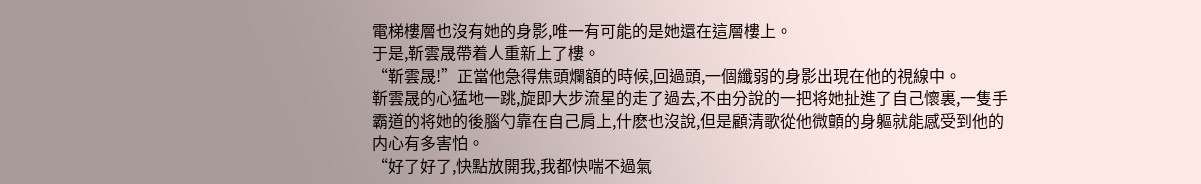電梯樓層也沒有她的身影,唯一有可能的是她還在這層樓上。
于是,靳雲晟帶着人重新上了樓。
“靳雲晟!”正當他急得焦頭爛額的時候,回過頭,一個纖弱的身影出現在他的視線中。
靳雲晟的心猛地一跳,旋即大步流星的走了過去,不由分說的一把将她扯進了自己懷裏,一隻手霸道的将她的後腦勺靠在自己肩上,什麽也沒說,但是顧清歌從他微顫的身軀就能感受到他的内心有多害怕。
“好了好了,快點放開我,我都快喘不過氣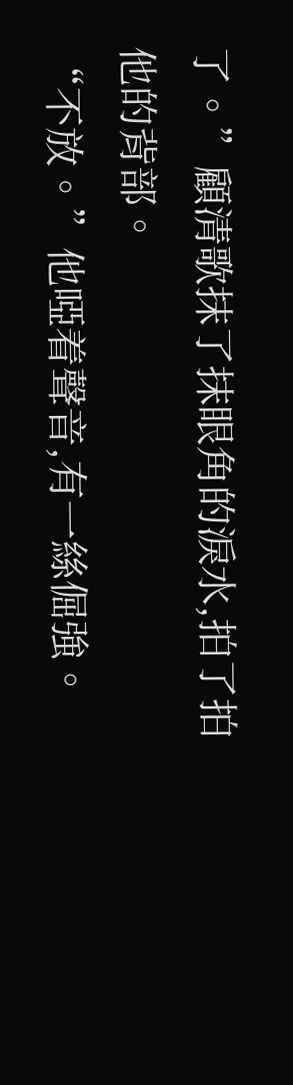了。”顧清歌抹了抹眼角的淚水,拍了拍他的背部。
“不放。”他啞着聲音,有一絲倔強。